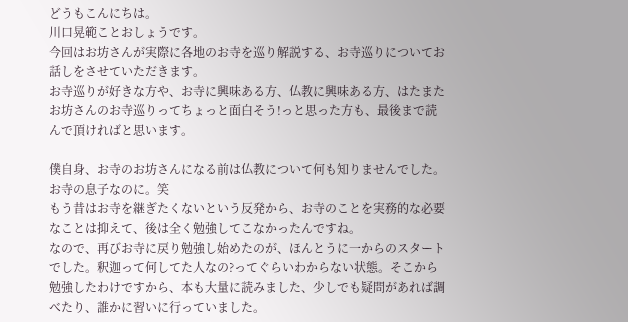どうもこんにちは。
川口晃範ことおしょうです。
今回はお坊さんが実際に各地のお寺を巡り解説する、お寺巡りについてお話しをさせていただきます。
お寺巡りが好きな方や、お寺に興味ある方、仏教に興味ある方、はたまたお坊さんのお寺巡りってちょっと面白そう!っと思った方も、最後まで読んで頂ければと思います。

僕自身、お寺のお坊さんになる前は仏教について何も知りませんでした。お寺の息子なのに。笑
もう昔はお寺を継ぎたくないという反発から、お寺のことを実務的な必要なことは抑えて、後は全く勉強してこなかったんですね。
なので、再びお寺に戻り勉強し始めたのが、ほんとうに一からのスタートでした。釈迦って何してた人なの?ってぐらいわからない状態。そこから勉強したわけですから、本も大量に読みました、少しでも疑問があれば調べたり、誰かに習いに行っていました。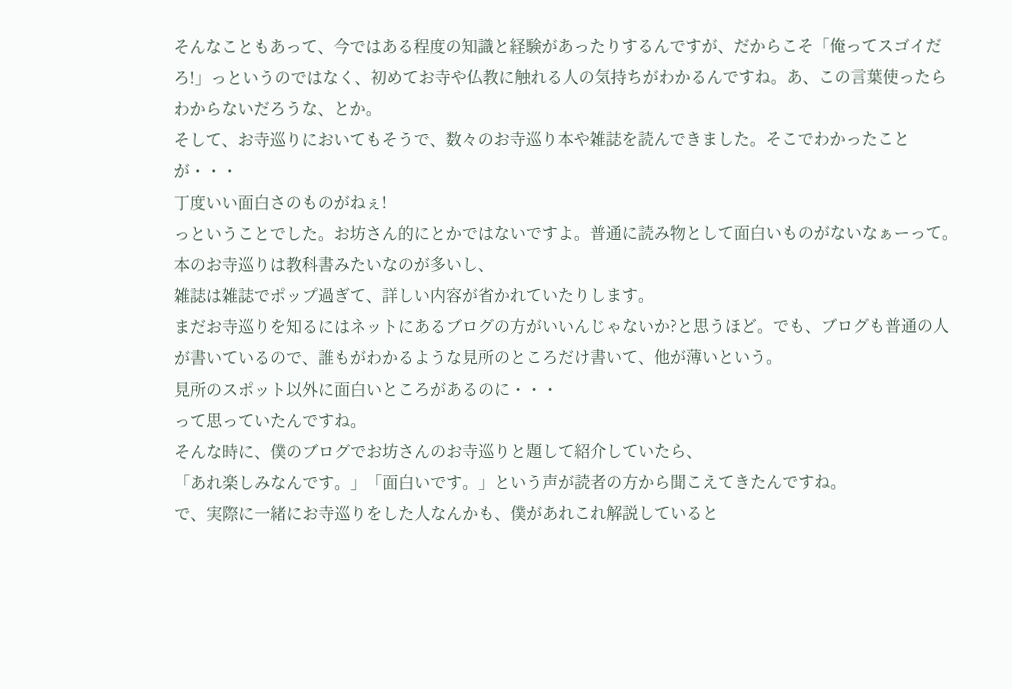そんなこともあって、今ではある程度の知識と経験があったりするんですが、だからこそ「俺ってスゴイだろ!」っというのではなく、初めてお寺や仏教に触れる人の気持ちがわかるんですね。あ、この言葉使ったらわからないだろうな、とか。
そして、お寺巡りにおいてもそうで、数々のお寺巡り本や雑誌を読んできました。そこでわかったことが・・・
丁度いい面白さのものがねぇ!
っということでした。お坊さん的にとかではないですよ。普通に読み物として面白いものがないなぁーって。
本のお寺巡りは教科書みたいなのが多いし、
雑誌は雑誌でポップ過ぎて、詳しい内容が省かれていたりします。
まだお寺巡りを知るにはネットにあるブログの方がいいんじゃないか?と思うほど。でも、ブログも普通の人が書いているので、誰もがわかるような見所のところだけ書いて、他が薄いという。
見所のスポット以外に面白いところがあるのに・・・
って思っていたんですね。
そんな時に、僕のブログでお坊さんのお寺巡りと題して紹介していたら、
「あれ楽しみなんです。」「面白いです。」という声が読者の方から聞こえてきたんですね。
で、実際に一緒にお寺巡りをした人なんかも、僕があれこれ解説していると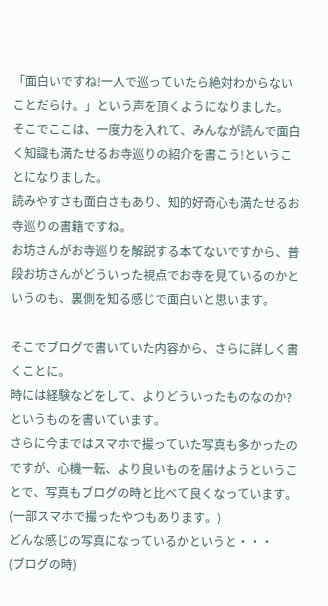「面白いですね!一人で巡っていたら絶対わからないことだらけ。」という声を頂くようになりました。
そこでここは、一度力を入れて、みんなが読んで面白く知識も満たせるお寺巡りの紹介を書こう!ということになりました。
読みやすさも面白さもあり、知的好奇心も満たせるお寺巡りの書籍ですね。
お坊さんがお寺巡りを解説する本てないですから、普段お坊さんがどういった視点でお寺を見ているのかというのも、裏側を知る感じで面白いと思います。

そこでブログで書いていた内容から、さらに詳しく書くことに。
時には経験などをして、よりどういったものなのか?というものを書いています。
さらに今まではスマホで撮っていた写真も多かったのですが、心機一転、より良いものを届けようということで、写真もブログの時と比べて良くなっています。(一部スマホで撮ったやつもあります。)
どんな感じの写真になっているかというと・・・
(ブログの時)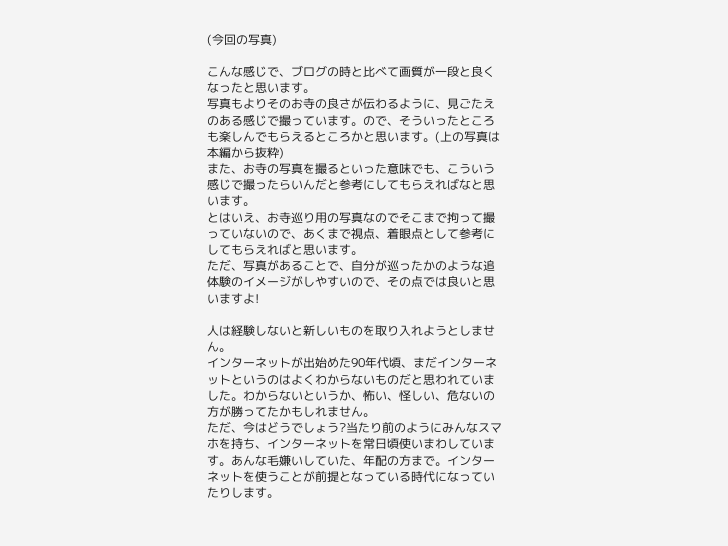(今回の写真)

こんな感じで、ブログの時と比べて画質が一段と良くなったと思います。
写真もよりそのお寺の良さが伝わるように、見ごたえのある感じで撮っています。ので、そういったところも楽しんでもらえるところかと思います。(上の写真は本編から抜粋)
また、お寺の写真を撮るといった意味でも、こういう感じで撮ったらいんだと参考にしてもらえればなと思います。
とはいえ、お寺巡り用の写真なのでそこまで拘って撮っていないので、あくまで視点、着眼点として参考にしてもらえればと思います。
ただ、写真があることで、自分が巡ったかのような追体験のイメージがしやすいので、その点では良いと思いますよ!

人は経験しないと新しいものを取り入れようとしません。
インターネットが出始めた90年代頃、まだインターネットというのはよくわからないものだと思われていました。わからないというか、怖い、怪しい、危ないの方が勝ってたかもしれません。
ただ、今はどうでしょう?当たり前のようにみんなスマホを持ち、インターネットを常日頃使いまわしています。あんな毛嫌いしていた、年配の方まで。インターネットを使うことが前提となっている時代になっていたりします。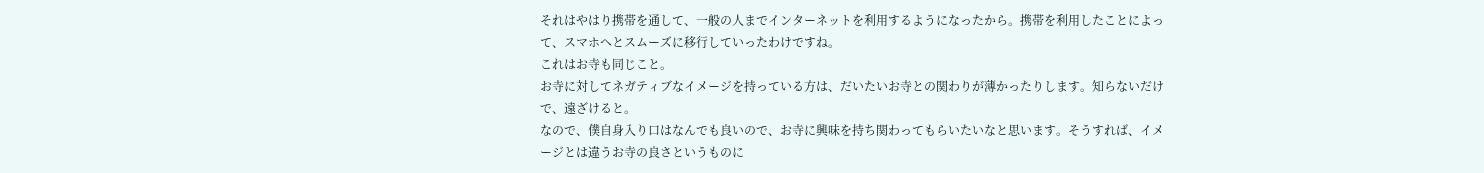それはやはり携帯を通して、一般の人までインターネットを利用するようになったから。携帯を利用したことによって、スマホへとスムーズに移行していったわけですね。
これはお寺も同じこと。
お寺に対してネガティブなイメージを持っている方は、だいたいお寺との関わりが薄かったりします。知らないだけで、遠ざけると。
なので、僕自身入り口はなんでも良いので、お寺に興味を持ち関わってもらいたいなと思います。そうすれば、イメージとは違うお寺の良さというものに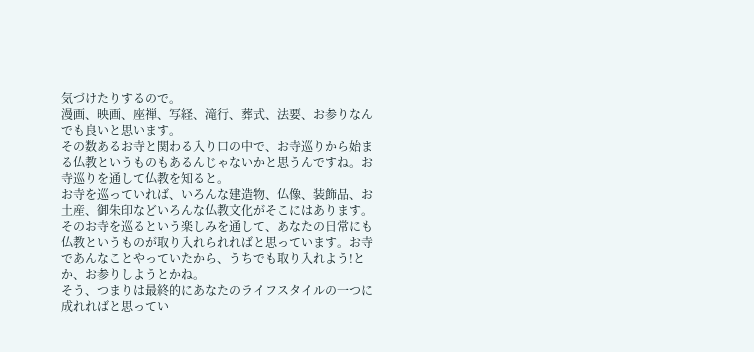気づけたりするので。
漫画、映画、座禅、写経、滝行、葬式、法要、お参りなんでも良いと思います。
その数あるお寺と関わる入り口の中で、お寺巡りから始まる仏教というものもあるんじゃないかと思うんですね。お寺巡りを通して仏教を知ると。
お寺を巡っていれば、いろんな建造物、仏像、装飾品、お土産、御朱印などいろんな仏教文化がそこにはあります。
そのお寺を巡るという楽しみを通して、あなたの日常にも仏教というものが取り入れられればと思っています。お寺であんなことやっていたから、うちでも取り入れよう!とか、お参りしようとかね。
そう、つまりは最終的にあなたのライフスタイルの一つに成れればと思ってい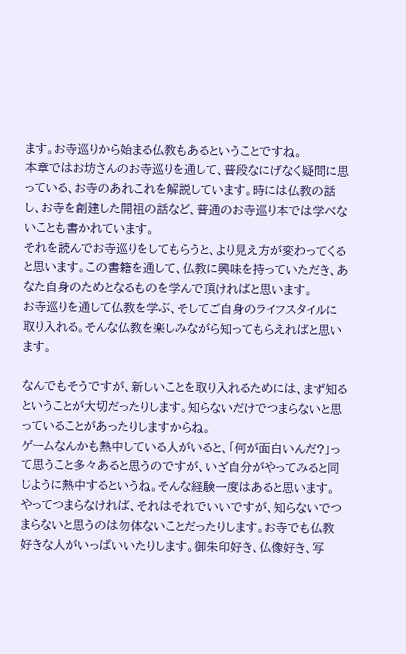ます。お寺巡りから始まる仏教もあるということですね。
本章ではお坊さんのお寺巡りを通して、普段なにげなく疑問に思っている、お寺のあれこれを解説しています。時には仏教の話し、お寺を創建した開祖の話など、普通のお寺巡り本では学べないことも書かれています。
それを読んでお寺巡りをしてもらうと、より見え方が変わってくると思います。この書籍を通して、仏教に興味を持っていただき、あなた自身のためとなるものを学んで頂ければと思います。
お寺巡りを通して仏教を学ぶ、そしてご自身のライフスタイルに取り入れる。そんな仏教を楽しみながら知ってもらえればと思います。

なんでもそうですが、新しいことを取り入れるためには、まず知るということが大切だったりします。知らないだけでつまらないと思っていることがあったりしますからね。
ゲームなんかも熱中している人がいると、「何が面白いんだ?」って思うこと多々あると思うのですが、いざ自分がやってみると同じように熱中するというね。そんな経験一度はあると思います。
やってつまらなければ、それはそれでいいですが、知らないでつまらないと思うのは勿体ないことだったりします。お寺でも仏教好きな人がいっぱいいたりします。御朱印好き、仏像好き、写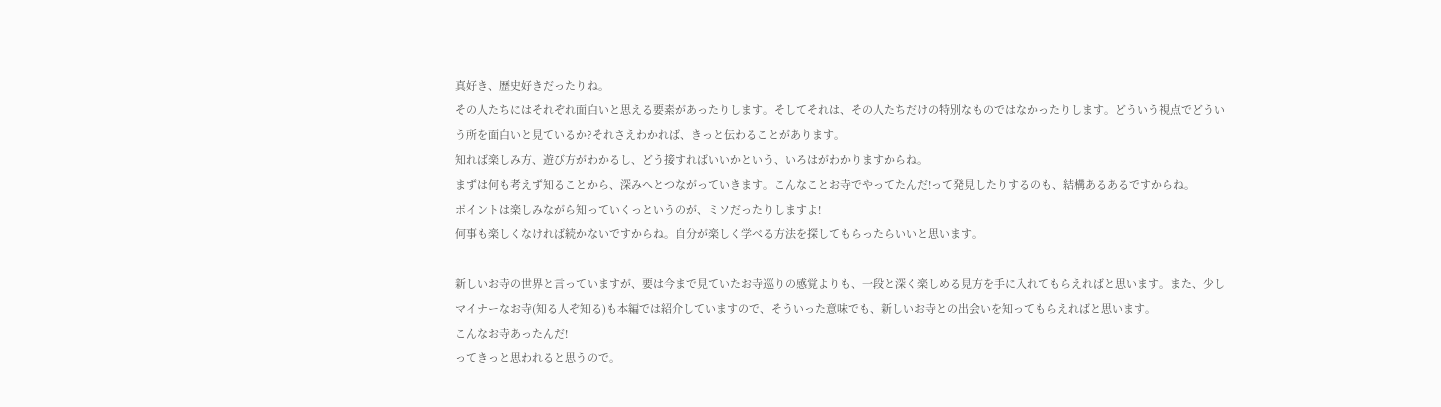真好き、歴史好きだったりね。
その人たちにはそれぞれ面白いと思える要素があったりします。そしてそれは、その人たちだけの特別なものではなかったりします。どういう視点でどういう所を面白いと見ているか?それさえわかれば、きっと伝わることがあります。
知れば楽しみ方、遊び方がわかるし、どう接すればいいかという、いろはがわかりますからね。
まずは何も考えず知ることから、深みへとつながっていきます。こんなことお寺でやってたんだ!って発見したりするのも、結構あるあるですからね。
ポイントは楽しみながら知っていくっというのが、ミソだったりしますよ!
何事も楽しくなければ続かないですからね。自分が楽しく学べる方法を探してもらったらいいと思います。

新しいお寺の世界と言っていますが、要は今まで見ていたお寺巡りの感覚よりも、一段と深く楽しめる見方を手に入れてもらえればと思います。また、少しマイナーなお寺(知る人ぞ知る)も本編では紹介していますので、そういった意味でも、新しいお寺との出会いを知ってもらえればと思います。
こんなお寺あったんだ!
ってきっと思われると思うので。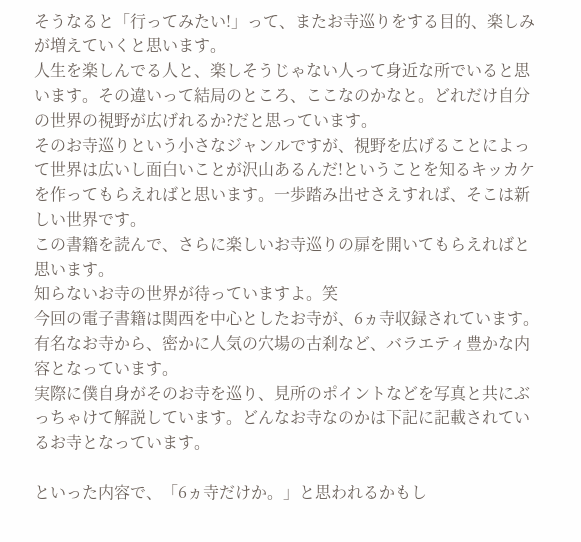そうなると「行ってみたい!」って、またお寺巡りをする目的、楽しみが増えていくと思います。
人生を楽しんでる人と、楽しそうじゃない人って身近な所でいると思います。その違いって結局のところ、ここなのかなと。どれだけ自分の世界の視野が広げれるか?だと思っています。
そのお寺巡りという小さなジャンルですが、視野を広げることによって世界は広いし面白いことが沢山あるんだ!ということを知るキッカケを作ってもらえればと思います。一歩踏み出せさえすれば、そこは新しい世界です。
この書籍を読んで、さらに楽しいお寺巡りの扉を開いてもらえればと思います。
知らないお寺の世界が待っていますよ。笑
今回の電子書籍は関西を中心としたお寺が、6ヵ寺収録されています。有名なお寺から、密かに人気の穴場の古刹など、バラエティ豊かな内容となっています。
実際に僕自身がそのお寺を巡り、見所のポイントなどを写真と共にぶっちゃけて解説しています。どんなお寺なのかは下記に記載されているお寺となっています。

といった内容で、「6ヵ寺だけか。」と思われるかもし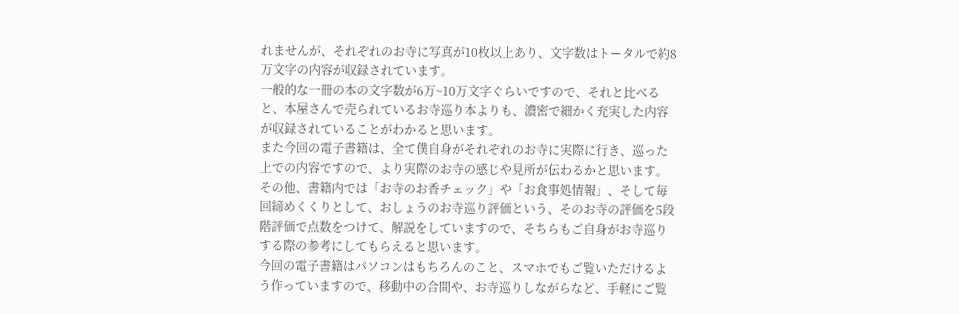れませんが、それぞれのお寺に写真が10枚以上あり、文字数はトータルで約8万文字の内容が収録されています。
一般的な一冊の本の文字数が6万~10万文字ぐらいですので、それと比べると、本屋さんで売られているお寺巡り本よりも、濃密で細かく充実した内容が収録されていることがわかると思います。
また今回の電子書籍は、全て僕自身がそれぞれのお寺に実際に行き、巡った上での内容ですので、より実際のお寺の感じや見所が伝わるかと思います。
その他、書籍内では「お寺のお香チェック」や「お食事処情報」、そして毎回締めくくりとして、おしょうのお寺巡り評価という、そのお寺の評価を5段階評価で点数をつけて、解説をしていますので、そちらもご自身がお寺巡りする際の参考にしてもらえると思います。
今回の電子書籍はパソコンはもちろんのこと、スマホでもご覧いただけるよう作っていますので、移動中の合間や、お寺巡りしながらなど、手軽にご覧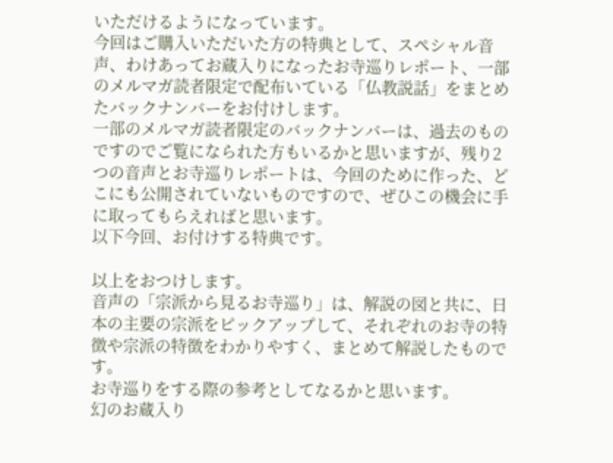いただけるようになっています。
今回はご購入いただいた方の特典として、スペシャル音声、わけあってお蔵入りになったお寺巡りレポート、一部のメルマガ読者限定で配布いている「仏教説話」をまとめたバックナンバーをお付けします。
一部のメルマガ読者限定のバックナンバーは、過去のものですのでご覧になられた方もいるかと思いますが、残り2つの音声とお寺巡りレポートは、今回のために作った、どこにも公開されていないものですので、ぜひこの機会に手に取ってもらえればと思います。
以下今回、お付けする特典です。

以上をおつけします。
音声の「宗派から見るお寺巡り」は、解説の図と共に、日本の主要の宗派をピックアップして、それぞれのお寺の特徴や宗派の特徴をわかりやすく、まとめて解説したものです。
お寺巡りをする際の参考としてなるかと思います。
幻のお蔵入り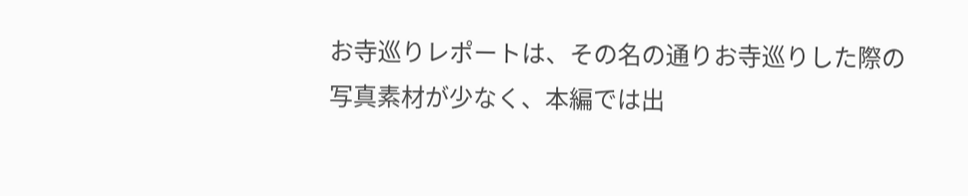お寺巡りレポートは、その名の通りお寺巡りした際の写真素材が少なく、本編では出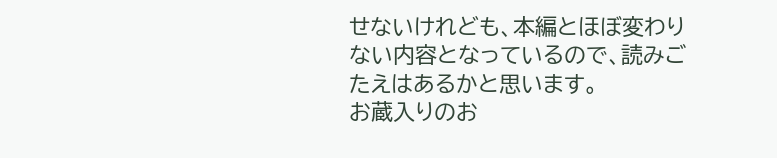せないけれども、本編とほぼ変わりない内容となっているので、読みごたえはあるかと思います。
お蔵入りのお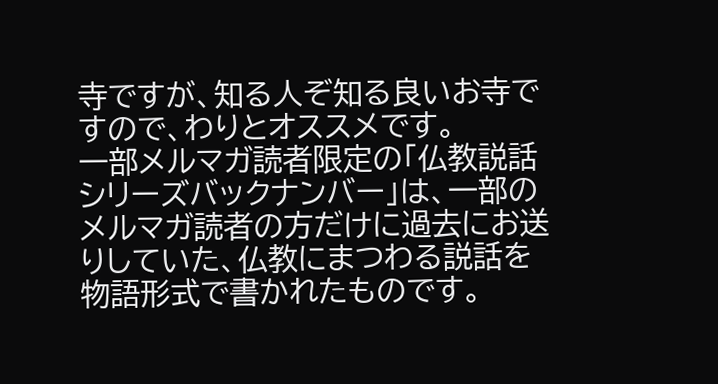寺ですが、知る人ぞ知る良いお寺ですので、わりとオススメです。
一部メルマガ読者限定の「仏教説話シリーズバックナンバー」は、一部のメルマガ読者の方だけに過去にお送りしていた、仏教にまつわる説話を物語形式で書かれたものです。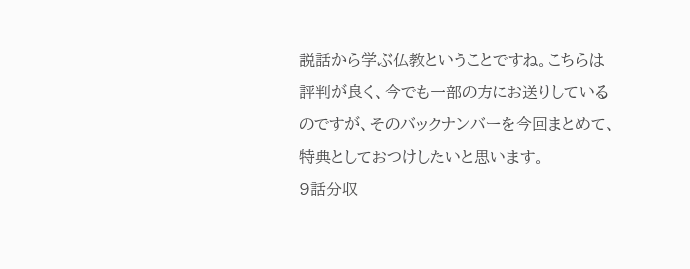説話から学ぶ仏教ということですね。こちらは評判が良く、今でも一部の方にお送りしているのですが、そのバックナンバーを今回まとめて、特典としておつけしたいと思います。
9話分収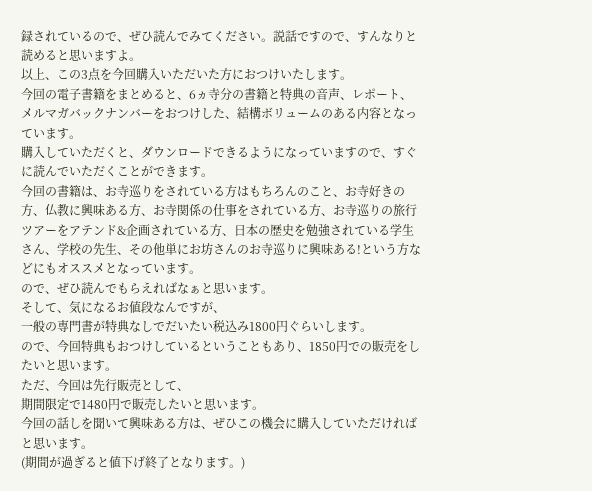録されているので、ぜひ読んでみてください。説話ですので、すんなりと読めると思いますよ。
以上、この3点を今回購入いただいた方におつけいたします。
今回の電子書籍をまとめると、6ヵ寺分の書籍と特典の音声、レポート、メルマガバックナンバーをおつけした、結構ボリュームのある内容となっています。
購入していただくと、ダウンロードできるようになっていますので、すぐに読んでいただくことができます。
今回の書籍は、お寺巡りをされている方はもちろんのこと、お寺好きの方、仏教に興味ある方、お寺関係の仕事をされている方、お寺巡りの旅行ツアーをアテンド&企画されている方、日本の歴史を勉強されている学生さん、学校の先生、その他単にお坊さんのお寺巡りに興味ある!という方などにもオススメとなっています。
ので、ぜひ読んでもらえればなぁと思います。
そして、気になるお値段なんですが、
一般の専門書が特典なしでだいたい税込み1800円ぐらいします。
ので、今回特典もおつけしているということもあり、1850円での販売をしたいと思います。
ただ、今回は先行販売として、
期間限定で1480円で販売したいと思います。
今回の話しを聞いて興味ある方は、ぜひこの機会に購入していただければと思います。
(期間が過ぎると値下げ終了となります。)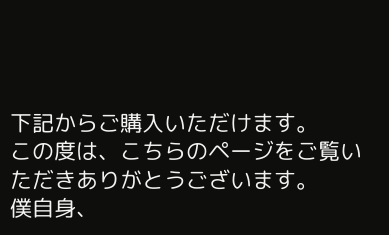下記からご購入いただけます。
この度は、こちらのページをご覧いただきありがとうございます。
僕自身、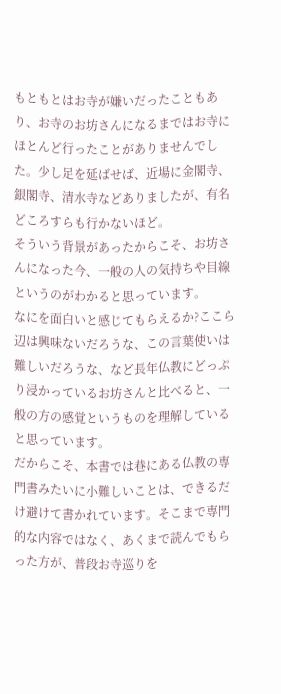もともとはお寺が嫌いだったこともあり、お寺のお坊さんになるまではお寺にほとんど行ったことがありませんでした。少し足を延ばせば、近場に金閣寺、銀閣寺、清水寺などありましたが、有名どころすらも行かないほど。
そういう背景があったからこそ、お坊さんになった今、一般の人の気持ちや目線というのがわかると思っています。
なにを面白いと感じてもらえるか?ここら辺は興味ないだろうな、この言葉使いは難しいだろうな、など長年仏教にどっぷり浸かっているお坊さんと比べると、一般の方の感覚というものを理解していると思っています。
だからこそ、本書では巷にある仏教の専門書みたいに小難しいことは、できるだけ避けて書かれています。そこまで専門的な内容ではなく、あくまで読んでもらった方が、普段お寺巡りを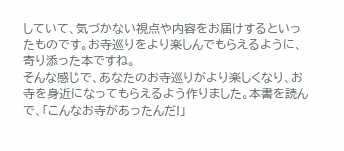していて、気づかない視点や内容をお届けするといったものです。お寺巡りをより楽しんでもらえるように、寄り添った本ですね。
そんな感じで、あなたのお寺巡りがより楽しくなり、お寺を身近になってもらえるよう作りました。本書を読んで、「こんなお寺があったんだ!」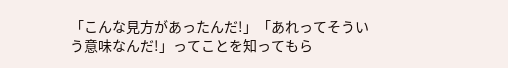「こんな見方があったんだ!」「あれってそういう意味なんだ!」ってことを知ってもら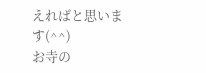えればと思います(^^)
お寺の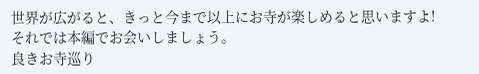世界が広がると、きっと今まで以上にお寺が楽しめると思いますよ!
それでは本編でお会いしましょう。
良きお寺巡り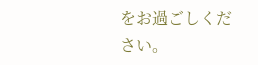をお過ごしください。